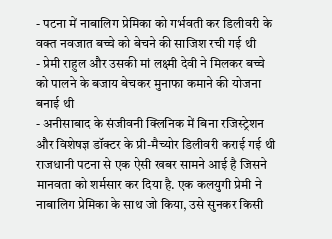- पटना में नाबालिग प्रेमिका को गर्भवती कर डिलीवरी के वक्त नवजात बच्चे को बेचने की साजिश रची गई थी
- प्रेमी राहुल और उसकी मां लक्ष्मी देवी ने मिलकर बच्चे को पालने के बजाय बेचकर मुनाफा कमाने की योजना बनाई थी
- अनीसाबाद के संजीवनी क्लिनिक में बिना रजिस्ट्रेशन और विशेषज्ञ डॉक्टर के प्री-मैच्योर डिलीवरी कराई गई थी
राजधानी पटना से एक ऐसी खबर सामने आई है जिसने मानवता को शर्मसार कर दिया है. एक कलयुगी प्रेमी ने नाबालिग प्रेमिका के साथ जो किया, उसे सुनकर किसी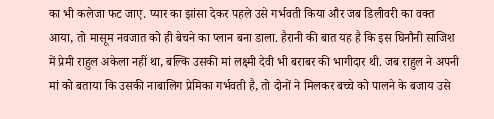का भी कलेजा फट जाए. प्यार का झांसा देकर पहले उसे गर्भवती किया और जब डिलीवरी का वक्त आया, तो मासूम नवजात को ही बेचने का प्लान बना डाला. हैरानी की बात यह है कि इस घिनौनी साजिश में प्रेमी राहुल अकेला नहीं था, बल्कि उसकी मां लक्ष्मी देवी भी बराबर की भागीदार थी. जब राहुल ने अपनी मां को बताया कि उसकी नाबालिग प्रेमिका गर्भवती है, तो दोनों ने मिलकर बच्चे को पालने के बजाय उसे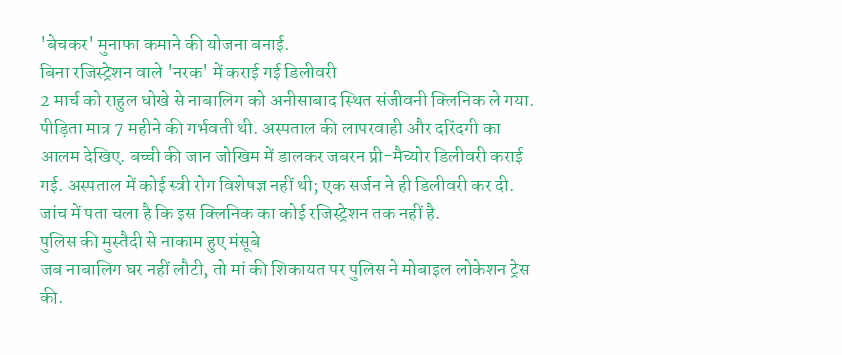'बेचकर' मुनाफा कमाने की योजना बनाई.
बिना रजिस्ट्रेशन वाले 'नरक' में कराई गई डिलीवरी
2 मार्च को राहुल धोखे से नाबालिग को अनीसाबाद स्थित संजीवनी क्लिनिक ले गया. पीड़िता मात्र 7 महीने की गर्भवती थी. अस्पताल की लापरवाही और दरिंदगी का आलम देखिए. बच्ची की जान जोखिम में डालकर जबरन प्री-मैच्योर डिलीवरी कराई गई. अस्पताल में कोई स्त्री रोग विशेषज्ञ नहीं थी; एक सर्जन ने ही डिलीवरी कर दी. जांच में पता चला है कि इस क्लिनिक का कोई रजिस्ट्रेशन तक नहीं है.
पुलिस की मुस्तैदी से नाकाम हुए मंसूबे
जब नाबालिग घर नहीं लौटी, तो मां की शिकायत पर पुलिस ने मोबाइल लोकेशन ट्रेस की.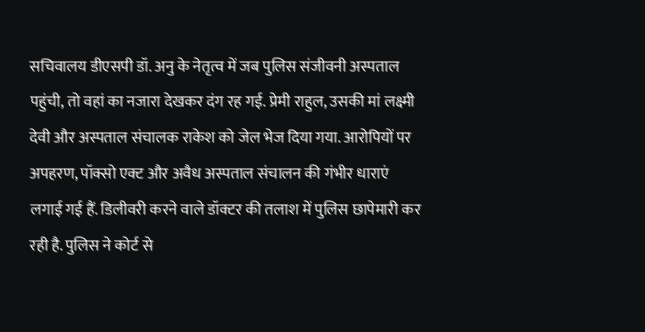सचिवालय डीएसपी डॉ. अनु के नेतृत्व में जब पुलिस संजीवनी अस्पताल पहुंची, तो वहां का नजारा देखकर दंग रह गई. प्रेमी राहुल, उसकी मां लक्ष्मी देवी और अस्पताल संचालक राकेश को जेल भेज दिया गया. आरोपियों पर अपहरण, पॉक्सो एक्ट और अवैध अस्पताल संचालन की गंभीर धाराएं लगाई गई हैं. डिलीवरी करने वाले डॉक्टर की तलाश में पुलिस छापेमारी कर रही है. पुलिस ने कोर्ट से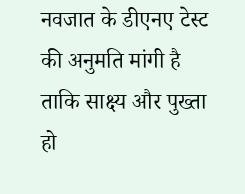नवजात के डीएनए टेस्ट की अनुमति मांगी है ताकि साक्ष्य और पुख्ता हो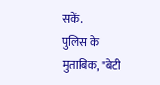सकें.
पुलिस के मुताबिक, "बेटी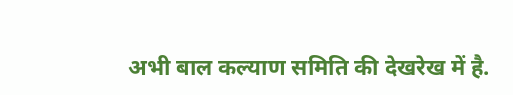अभी बाल कल्याण समिति की देखरेख में है.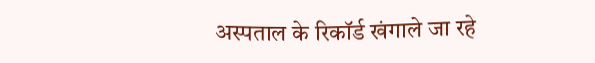अस्पताल के रिकॉर्ड खंगाले जा रहे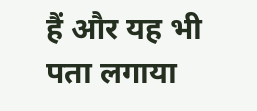हैं और यह भी पता लगाया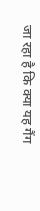जा रहा है कि क्या यह गैंग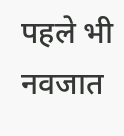पहले भी नवजात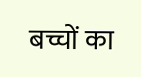बच्चों का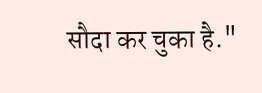सौदा कर चुका है."